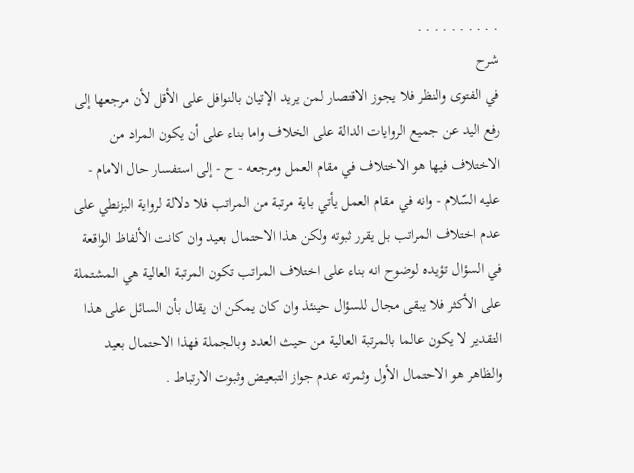. . . . . . . . . .
شرح
في الفتوى والنظر فلا يجوز الاقتصار لمن يريد الإتيان بالنوافل على الأقل لأن مرجعها إلى رفع اليد عن جميع الروايات الدالة على الخلاف واما بناء على أن يكون المراد من الاختلاف فيها هو الاختلاف في مقام العمل ومرجعه - ح - إلى استفسار حال الامام - عليه السّلام - وانه في مقام العمل يأتي باية مرتبة من المراتب فلا دلالة لرواية البزنطي على عدم اختلاف المراتب بل يقرر ثبوته ولكن هذا الاحتمال بعيد وان كانت الألفاظ الواقعة في السؤال تؤيده لوضوح انه بناء على اختلاف المراتب تكون المرتبة العالية هي المشتملة على الأكثر فلا يبقى مجال للسؤال حينئذ وان كان يمكن ان يقال بأن السائل على هذا التقدير لا يكون عالما بالمرتبة العالية من حيث العدد وبالجملة فهذا الاحتمال بعيد والظاهر هو الاحتمال الأول وثمرته عدم جواز التبعيض وثبوت الارتباط .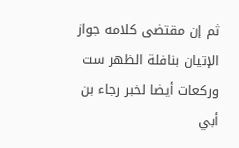ثم إن مقتضى كلامه جواز الإتيان بنافلة الظهر ست وركعات أيضا لخبر رجاء بن أبي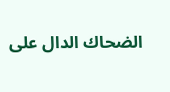الضحاك الدال على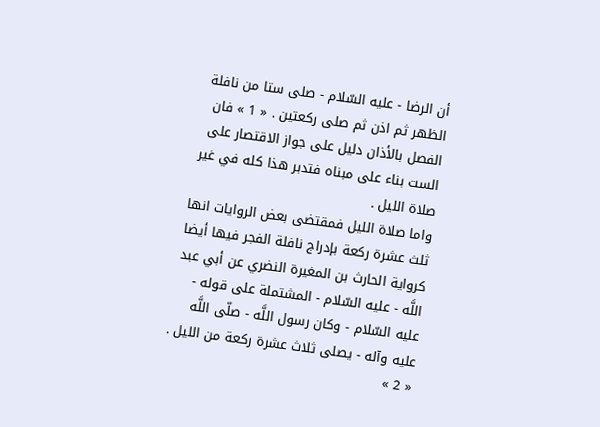أن الرضا - عليه السّلام - صلى ستا من نافلة الظهر ثم اذن ثم صلى ركعتين . « 1 » فان الفصل بالأذان دليل على جواز الاقتصار على الست بناء على مبناه فتدبر هذا كله في غير صلاة الليل .
واما صلاة الليل فمقتضى بعض الروايات انها ثلث عشرة ركعة بإدراج نافلة الفجر فيها أيضا كرواية الحارث بن المغيرة النضري عن أبي عبد اللَّه - عليه السّلام - المشتملة على قوله - عليه السّلام - وكان رسول اللَّه - صلّى اللَّه عليه وآله - يصلى ثلاث عشرة ركعة من الليل . « 2 »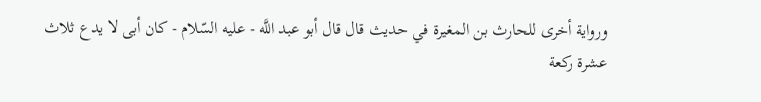ورواية أخرى للحارث بن المغيرة في حديث قال قال أبو عبد اللَّه - عليه السّلام - كان أبى لا يدع ثلاث عشرة ركعة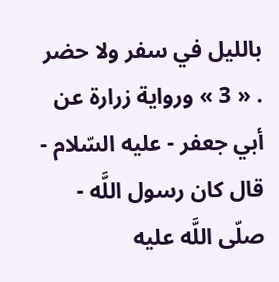بالليل في سفر ولا حضر . « 3 » ورواية زرارة عن أبي جعفر - عليه السّلام - قال كان رسول اللَّه - صلّى اللَّه عليه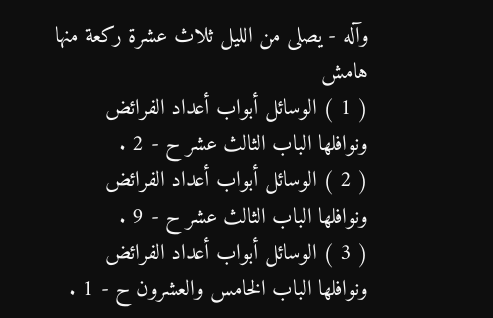وآله - يصلى من الليل ثلاث عشرة ركعة منها
هامش
( 1 ) الوسائل أبواب أعداد الفرائض ونوافلها الباب الثالث عشر ح - 2 .
( 2 ) الوسائل أبواب أعداد الفرائض ونوافلها الباب الثالث عشر ح - 9 .
( 3 ) الوسائل أبواب أعداد الفرائض ونوافلها الباب الخامس والعشرون ح - 1 .